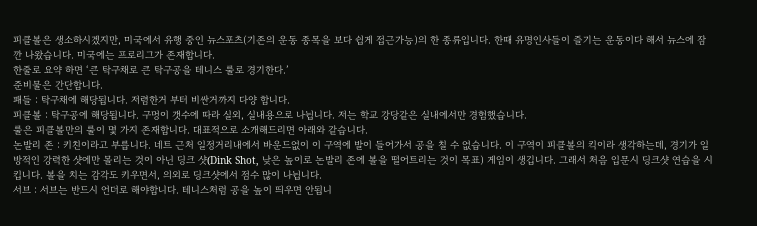피클볼은 생소하시겠지만, 미국에서 유행 중인 뉴스포츠(기존의 운동 종목을 보다 쉽게 접근가능)의 한 종류입니다. 한때 유명인사들이 즐기는 운동이다 해서 뉴스에 잠깐 나왔습니다. 미국에는 프로리그가 존재합니다.
한줄로 요약 하면 ‘큰 탁구채로 큰 탁구공을 테니스 룰로 경기한다.’
준비물은 간단합니다.
패들 : 탁구채에 해당됩니다. 저렴한거 부터 비싼거까지 다양 합니다.
피클볼 : 탁구공에 해당됩니다. 구멍이 갯수에 따라 실외, 실내용으로 나뉩니다. 저는 학교 강당같은 실내에서만 경험했습니다.
룰은 피클볼만의 룰이 몇 가지 존재합니다. 대표적으로 소개해드리면 아래와 같습니다.
논발리 존 : 키친이라고 부릅니다. 네트 근처 일정거리내에서 바운드없이 이 구역에 발이 들어가서 공을 칠 수 없습니다. 이 구역이 피클볼의 킥이라 생각하는데, 경기가 일방적인 강력한 샷에만 몰리는 것이 아닌 딩크 샷(Dink Shot, 낮은 높이로 논발리 존에 볼을 떨어트리는 것이 목표) 게임이 생깁니다. 그래서 처음 입문시 딩크샷 연습을 시킵니다. 볼을 치는 감각도 키우면서, 의외로 딩크샷에서 점수 많이 나뉩니다.
서브 : 서브는 반드시 언더로 해야합니다. 테니스처럼 공을 높이 띄우면 안됩니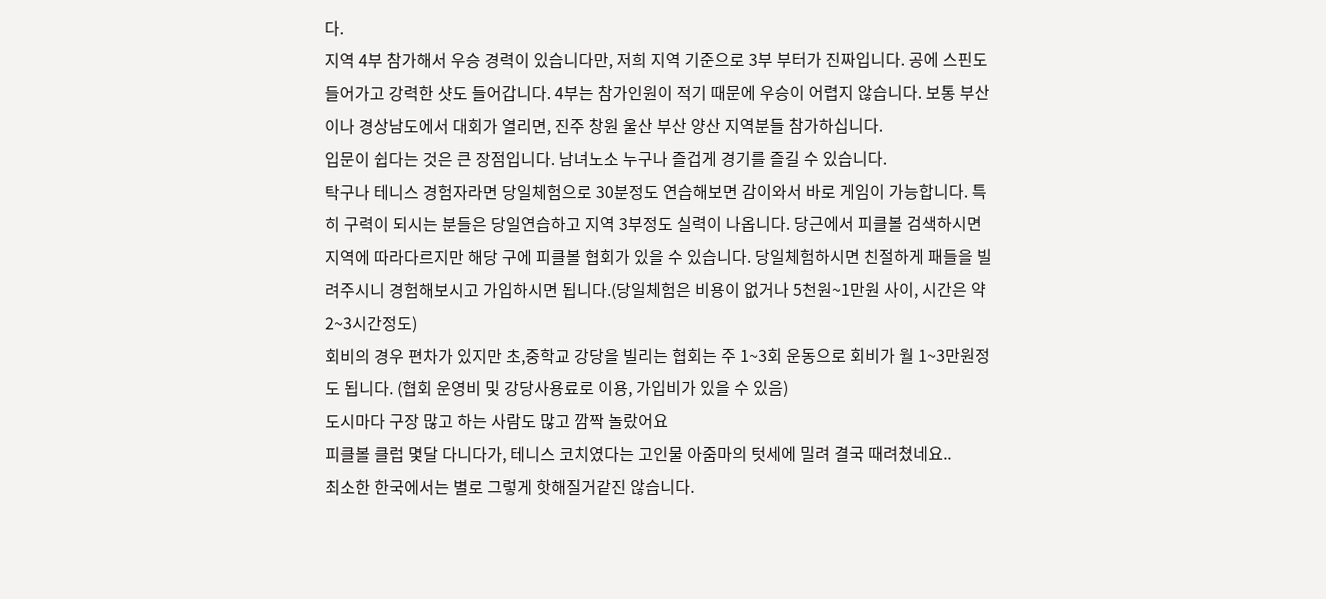다.
지역 4부 참가해서 우승 경력이 있습니다만, 저희 지역 기준으로 3부 부터가 진짜입니다. 공에 스핀도 들어가고 강력한 샷도 들어갑니다. 4부는 참가인원이 적기 때문에 우승이 어렵지 않습니다. 보통 부산이나 경상남도에서 대회가 열리면, 진주 창원 울산 부산 양산 지역분들 참가하십니다.
입문이 쉽다는 것은 큰 장점입니다. 남녀노소 누구나 즐겁게 경기를 즐길 수 있습니다.
탁구나 테니스 경험자라면 당일체험으로 30분정도 연습해보면 감이와서 바로 게임이 가능합니다. 특히 구력이 되시는 분들은 당일연습하고 지역 3부정도 실력이 나옵니다. 당근에서 피클볼 검색하시면 지역에 따라다르지만 해당 구에 피클볼 협회가 있을 수 있습니다. 당일체험하시면 친절하게 패들을 빌려주시니 경험해보시고 가입하시면 됩니다.(당일체험은 비용이 없거나 5천원~1만원 사이, 시간은 약2~3시간정도)
회비의 경우 편차가 있지만 초,중학교 강당을 빌리는 협회는 주 1~3회 운동으로 회비가 월 1~3만원정도 됩니다. (협회 운영비 및 강당사용료로 이용, 가입비가 있을 수 있음)
도시마다 구장 많고 하는 사람도 많고 깜짝 놀랐어요
피클볼 클럽 몇달 다니다가, 테니스 코치였다는 고인물 아줌마의 텃세에 밀려 결국 때려쳤네요..
최소한 한국에서는 별로 그렇게 핫해질거같진 않습니다.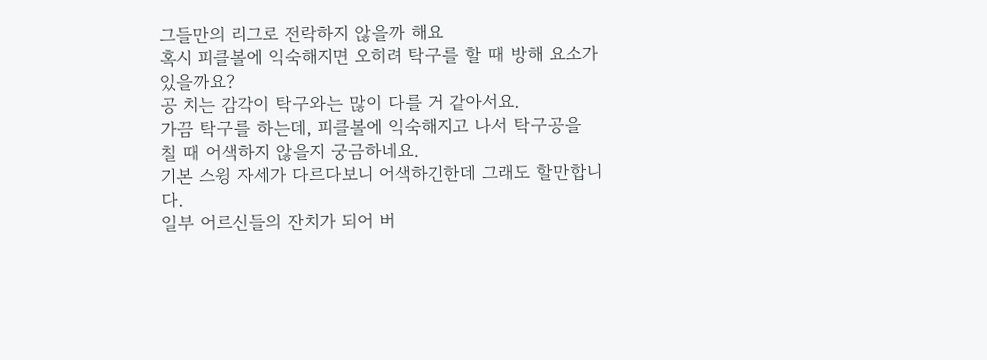그들만의 리그로 전락하지 않을까 해요
혹시 피클볼에 익숙해지면 오히려 탁구를 할 때 방해 요소가 있을까요?
공 치는 감각이 탁구와는 많이 다를 거 같아서요.
가끔 탁구를 하는데, 피클볼에 익숙해지고 나서 탁구공을 칠 때 어색하지 않을지 궁금하네요.
기본 스윙 자세가 다르다보니 어색하긴한데 그래도 할만합니다.
일부 어르신들의 잔치가 되어 버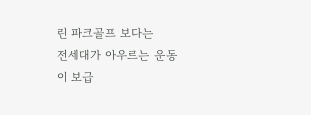린 파크골프 보다는
전세대가 아우르는 운동이 보급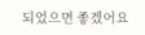되었으면 좋겠어요